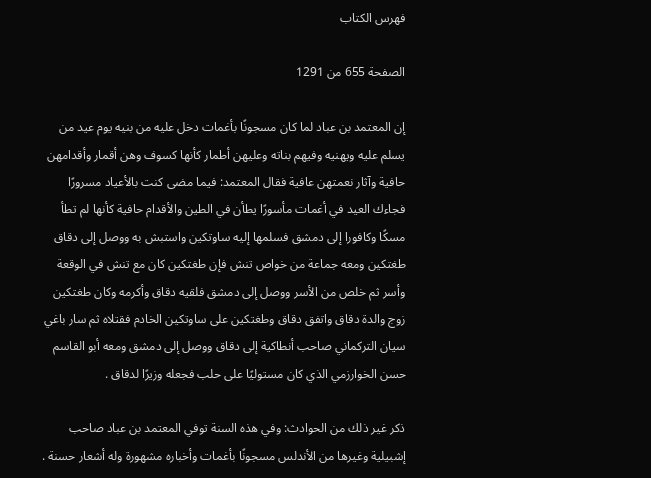فهرس الكتاب

الصفحة 655 من 1291

إن المعتمد بن عباد لما كان مسجونًا بأغمات دخل عليه من بنيه يوم عيد من يسلم عليه ويهنيه وفيهم بناته وعليهن أطمار كأنها كسوف وهن أقمار وأقدامهن حافية وآثار نعمتهن عافية فقال المعتمد: فيما مضى كنت بالأعياد مسرورًا فجاءك العيد في أغمات مأسورًا يطأن في الطين والأقدام حافية كأنها لم تطأ مسكًا وكافورا إلى دمشق فسلمها إليه ساوتكين واستبش به ووصل إلى دقاق طغتكين ومعه جماعة من خواص تنش فإن طغتكين كان مع تنش في الوقعة وأسر ثم خلص من الأسر ووصل إلى دمشق فلقيه دقاق وأكرمه وكان طغتكين زوج والدة دقاق واتفق دقاق وطغتكين على ساوتكين الخادم فقتلاه ثم سار باغي سيان التركماني صاحب أنطاكية إلى دقاق ووصل إلى دمشق ومعه أبو القاسم حسن الخوارزمي الذي كان مستوليًا على حلب فجعله وزيرًا لدقاق .

ذكر غير ذلك من الحوادث: وفي هذه السنة توفي المعتمد بن عباد صاحب إشبيلية وغيرها من الأندلس مسجونًا بأغمات وأخباره مشهورة وله أشعار حسنة .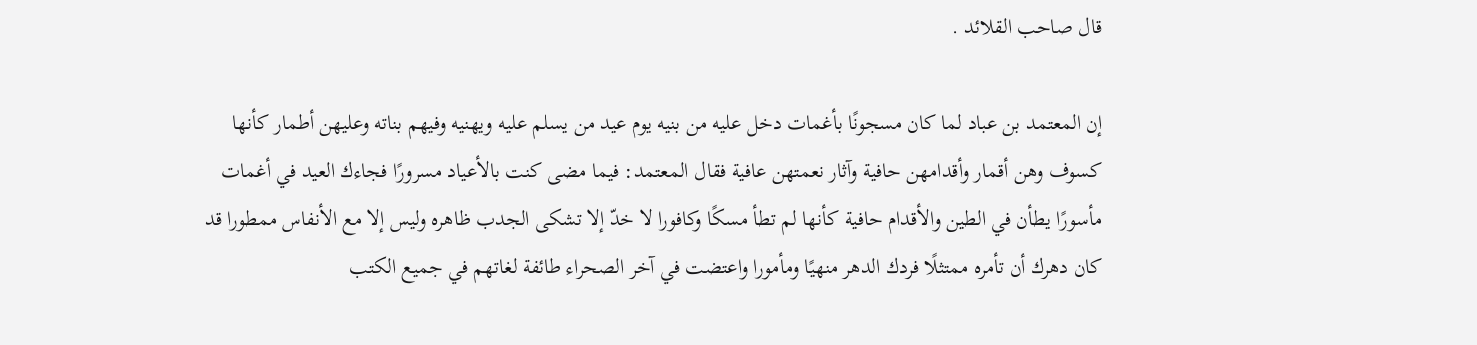قال صاحب القلائد .

إن المعتمد بن عباد لما كان مسجونًا بأغمات دخل عليه من بنيه يوم عيد من يسلم عليه ويهنيه وفيهم بناته وعليهن أطمار كأنها كسوف وهن أقمار وأقدامهن حافية وآثار نعمتهن عافية فقال المعتمد: فيما مضى كنت بالأعياد مسرورًا فجاءك العيد في أغمات مأسورًا يطأن في الطين والأقدام حافية كأنها لم تطأ مسكًا وكافورا لا خدّ إلا تشكى الجدب ظاهره وليس إلا مع الأنفاس ممطورا قد كان دهرك أن تأمره ممتثلًا فردك الدهر منهيًا ومأمورا واعتضت في آخر الصحراء طائفة لغاتهم في جميع الكتب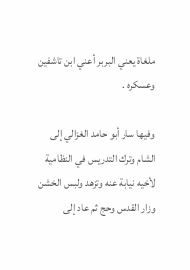ملغاة يعني البربر أعني ابن تاشفين وعسكره .

وفيها سار أبو حامد الغزالي إلى الشام وترك التدريس في النظامية لأخيه نيابة عنه وتزهد ولبس الخشن وزار القدس وحج ثم عاد إلى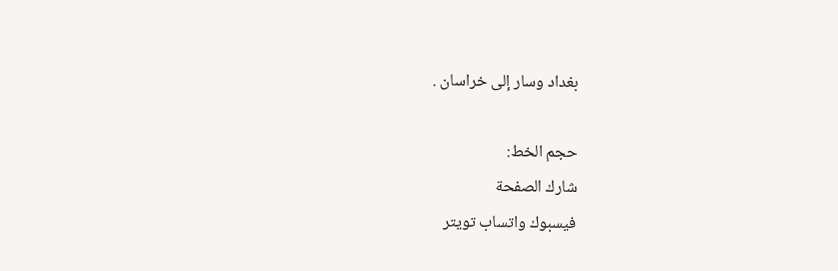بغداد وسار إلى خراسان .

حجم الخط:
شارك الصفحة
فيسبوك واتساب تويتر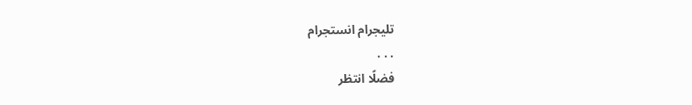تليجرام انستجرام
. . .
فضلًا انتظر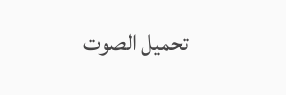تحميل الصوت